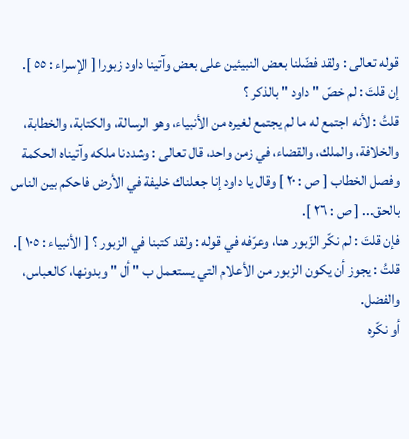قوله تعالى : ولقد فضّلنا بعض النبيئين على بعض وآتينا داود زبورا [ الإسراء : ٥٥ ].
إن قلتَ : لم خصّ " داود " بالذكر ؟
قلتُ : لأنه اجتمع له ما لم يجتمع لغيره من الأنبياء، وهو الرسالة، والكتابة، والخطابة، والخلافة، والملك، والقضاء، في زمن واحد، قال تعالى : وشددنا ملكه وآتيناه الحكمة وفصل الخطاب [ ص : ٢٠ ] وقال يا داود إنا جعلناك خليفة في الأرض فاحكم بين الناس بالحق... [ ص : ٢٦ ].
فإن قلتَ : لم نكّر الزّبور هنا، وعرّفه في قوله : ولقد كتبنا في الزبور ؟ [ الأنبياء : ١٠٥ ].
قلتُ : يجوز أن يكون الزبور من الأعلام التي يستعمل ب " أل " وبدونها، كالعباس، والفضل.
أو نكّره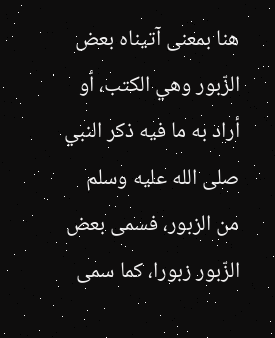هنا بمعنى آتيناه بعض الزّبور وهي الكتب، أو أراد به ما فيه ذكر النبي صلى الله عليه وسلم من الزبور، فسمى بعض الزّبور زبورا، كما سمى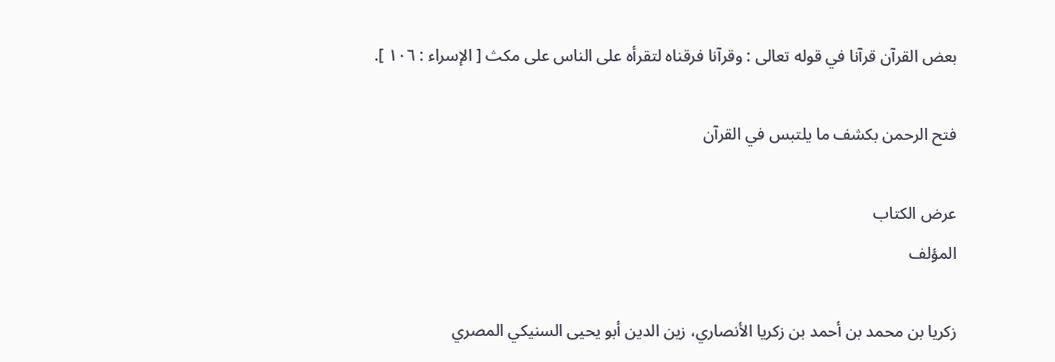بعض القرآن قرآنا في قوله تعالى : وقرآنا فرقناه لتقرأه على الناس على مكث [ الإسراء : ١٠٦ ].

فتح الرحمن بكشف ما يلتبس في القرآن

عرض الكتاب
المؤلف

زكريا بن محمد بن أحمد بن زكريا الأنصاري، زين الدين أبو يحيى السنيكي المصري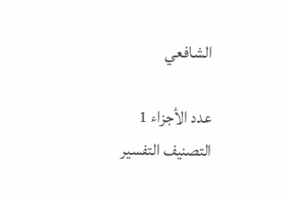الشافعي

عدد الأجزاء 1
التصنيف التفسير